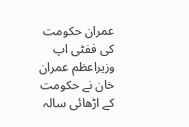عمران حکومت کی ففٹی اپ
وزیراعظم عمران خان نے حکومت کے اڑھائی سالہ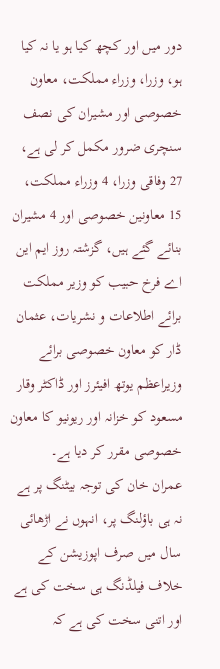دور میں اور کچھ کیا ہو یا نہ کیا ہو، وزرا، وزراء مملکت، معاون خصوصی اور مشیران کی نصف سنچری ضرور مکمل کر لی ہے، 27 وفاقی وزرا، 4 وزراء مملکت، 15 معاونین خصوصی اور 4 مشیران بنائے گئے ہیں، گزشتہ روز ایم این اے فرخ حبیب کو وزیر مملکت برائے اطلاعات و نشریات، عثمان ڈار کو معاون خصوصی برائے وزیراعظم یوتھ افیئرز اور ڈاکٹر وقار مسعود کو خزانہ اور ریونیو کا معاون خصوصی مقرر کر دیا ہے۔
عمران خان کی توجہ بیٹنگ پر ہے نہ ہی باؤلنگ پر، انہوں نے اڑھائی سال میں صرف اپوزیشن کے خلاف فیلڈنگ ہی سخت کی ہے اور اتنی سخت کی ہے کہ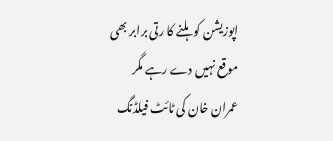اپوزیشن کو ہلنے کا رتی برابر بھی موقع نہیں دے رہے مگر عمران خان کی ٹائٹ فیلڈنگ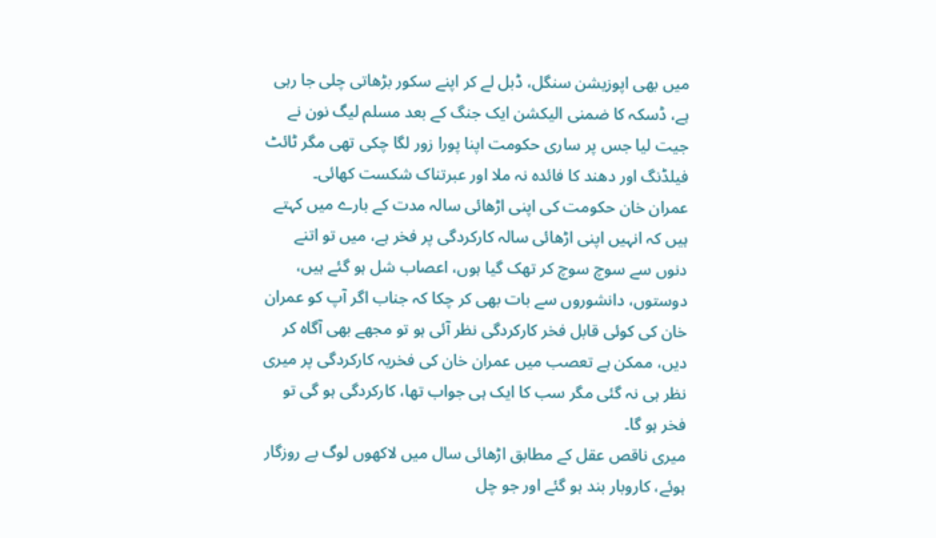میں بھی اپوزیشن سنگل، ڈبل لے کر اپنے سکور بڑھاتی چلی جا رہی ہے، ڈسکہ کا ضمنی الیکشن ایک جنگ کے بعد مسلم لیگ نون نے جیت لیا جس پر ساری حکومت اپنا پورا زور لگا چکی تھی مگر ٹائٹ فیلڈنگ اور دھند کا فائدہ نہ ملا اور عبرتناک شکست کھائی۔
عمران خان حکومت کی اپنی اڑھائی سالہ مدت کے بارے میں کہتے ہیں کہ انہیں اپنی اڑھائی سالہ کارکردگی پر فخر ہے، میں تو اتنے دنوں سے سوچ سوچ کر تھک گیا ہوں، اعصاب شل ہو گئے ہیں، دوستوں، دانشوروں سے بات بھی کر چکا کہ جناب اگر آپ کو عمران خان کی کوئی قابل فخر کارکردگی نظر آئی ہو تو مجھے بھی آگاہ کر دیں، ممکن ہے تعصب میں عمران خان کی فخریہ کارکردگی پر میری نظر ہی نہ گئی مگر سب کا ایک ہی جواب تھا، کارکردگی ہو گی تو فخر ہو گا۔
میری ناقص عقل کے مطابق اڑھائی سال میں لاکھوں لوگ بے روزگار ہوئے، کاروبار بند ہو گئے اور جو چل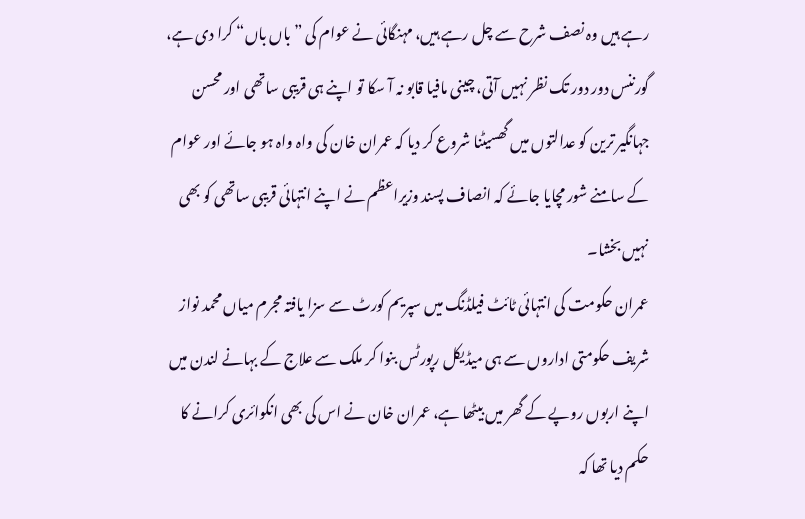رہے ہیں وہ نصف شرح سے چل رہے ہیں، مہنگائی نے عوام کی ”باں باں“ کرا دی ہے، گورننس دور دور تک نظر نہیں آتی، چینی مافیا قابو نہ آ سکا تو اپنے ہی قریبی ساتھی اور محسن جہانگیر ترین کو عدالتوں میں گھسیٹنا شروع کر دیا کہ عمران خان کی واہ واہ ہو جائے اور عوام کے سامنے شور مچایا جائے کہ انصاف پسند وزیراعظم نے اپنے انتہائی قریبی ساتھی کو بھی نہیں بخشا۔
عمران حکومت کی انتہائی ٹائٹ فیلڈنگ میں سپریم کورٹ سے سزا یافتہ مجرم میاں محمد نواز شریف حکومتی اداروں سے ہی میڈیکل رپورٹس بنوا کر ملک سے علاج کے بہانے لندن میں اپنے اربوں روپے کے گھر میں بیٹھا ہے، عمران خان نے اس کی بھی انکوائری کرانے کا حکم دیا تھا کہ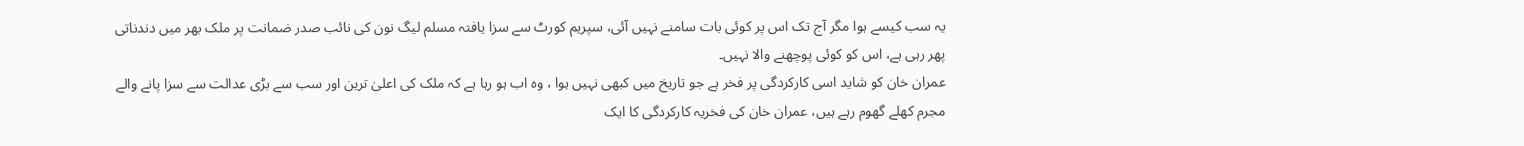یہ سب کیسے ہوا مگر آج تک اس پر کوئی بات سامنے نہیں آئی، سپریم کورٹ سے سزا یافتہ مسلم لیگ نون کی نائب صدر ضمانت پر ملک بھر میں دندناتی پھر رہی ہے، اس کو کوئی پوچھنے والا نہیں۔
عمران خان کو شاید اسی کارکردگی پر فخر ہے جو تاریخ میں کبھی نہیں ہوا ، وہ اب ہو رہا ہے کہ ملک کی اعلیٰ ترین اور سب سے بڑی عدالت سے سزا پانے والے مجرم کھلے گھوم رہے ہیں، عمران خان کی فخریہ کارکردگی کا ایک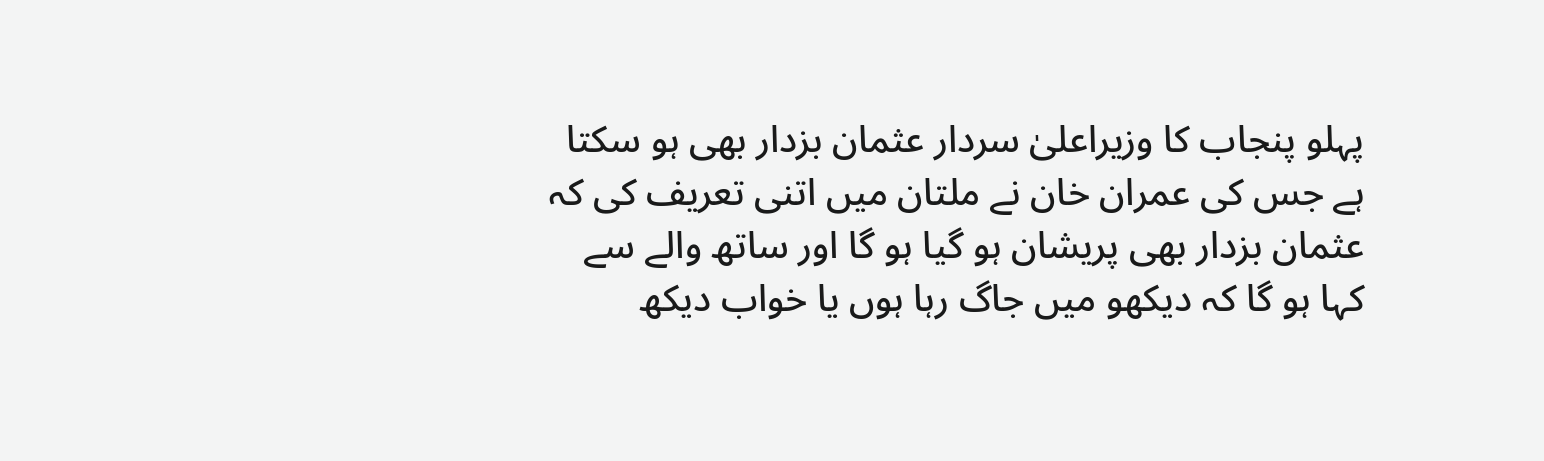پہلو پنجاب کا وزیراعلیٰ سردار عثمان بزدار بھی ہو سکتا ہے جس کی عمران خان نے ملتان میں اتنی تعریف کی کہ عثمان بزدار بھی پریشان ہو گیا ہو گا اور ساتھ والے سے کہا ہو گا کہ دیکھو میں جاگ رہا ہوں یا خواب دیکھ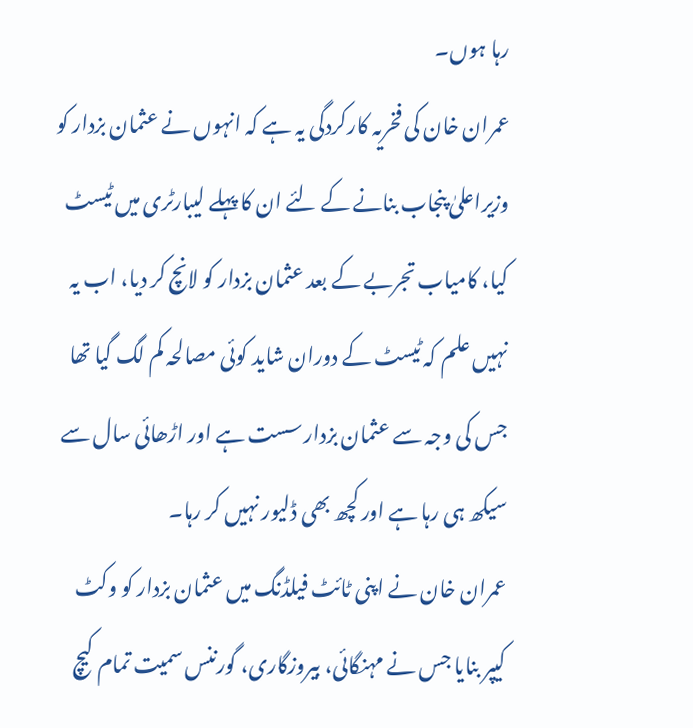رہا ہوں۔
عمران خان کی فخریہ کارکردگی یہ ہے کہ انہوں نے عثمان بزدار کو وزیراعلیٰ پنجاب بنانے کے لئے ان کا پہلے لیبارٹری میں ٹیسٹ کیا، کامیاب تجربے کے بعد عثمان بزدار کو لانچ کر دیا، اب یہ نہیں علم کہ ٹیسٹ کے دوران شاید کوئی مصالحہ کم لگ گیا تھا جس کی وجہ سے عثمان بزدار سست ہے اور اڑھائی سال سے سیکھ ہی رہا ہے اور کچھ بھی ڈلیور نہیں کر رہا۔
عمران خان نے اپنی ٹائٹ فیلڈنگ میں عثمان بزدار کو وکٹ کیپر بنایا جس نے مہنگائی، بیروزگاری، گورننس سمیت تمام کیچ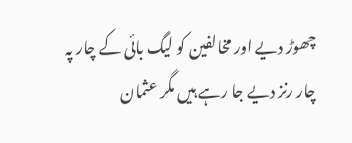چھوڑ دیے اور مخالفین کو لیگ بائی کے چار پہ چار رنز دیے جا رہے ہیں مگر عثمان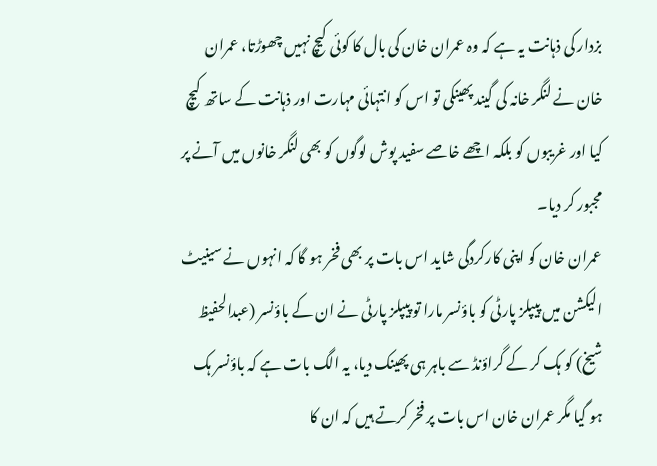بزدار کی ذہانت یہ ہے کہ وہ عمران خان کی بال کا کوئی کیچ نہیں چھوڑتا، عمران خان نے لنگر خانہ کی گیند پھینکی تو اس کو انتہائی مہارت اور ذہانت کے ساتھ کیچ کیا اور غریبوں کو بلکہ اچھے خاصے سفید پوش لوگوں کو بھی لنگر خانوں میں آنے پر مجبور کر دیا۔
عمران خان کو اپنی کارکردگی شاید اس بات پر بھی فخر ہو گا کہ انہوں نے سینیٹ الیکشن میں پیپلز پارٹی کو باؤنسر مارا تو پیپلز پارٹی نے ان کے باؤنسر (عبدالحفیظ شیخ) کو ہک کر کے گراؤنڈ سے باہر ہی پھینک دیا، یہ الگ بات ہے کہ باؤنسر ہک ہو گیا مگر عمران خان اس بات پر فخر کرتے ہیں کہ ان کا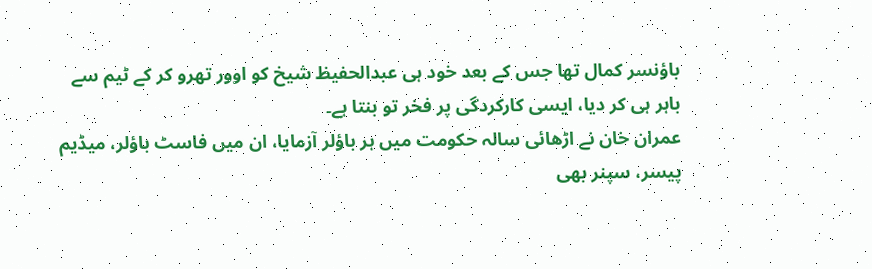باؤنسر کمال تھا جس کے بعد خود ہی عبدالحفیظ شیخ کو اوور تھرو کر کے ٹیم سے باہر ہی کر دیا، ایسی کارکردگی پر فخر تو بنتا ہے۔
عمران خان نے اڑھائی سالہ حکومت میں ہر باؤلر آزمایا، ان میں فاسٹ باؤلر، میڈیم پیسر، سپنر بھی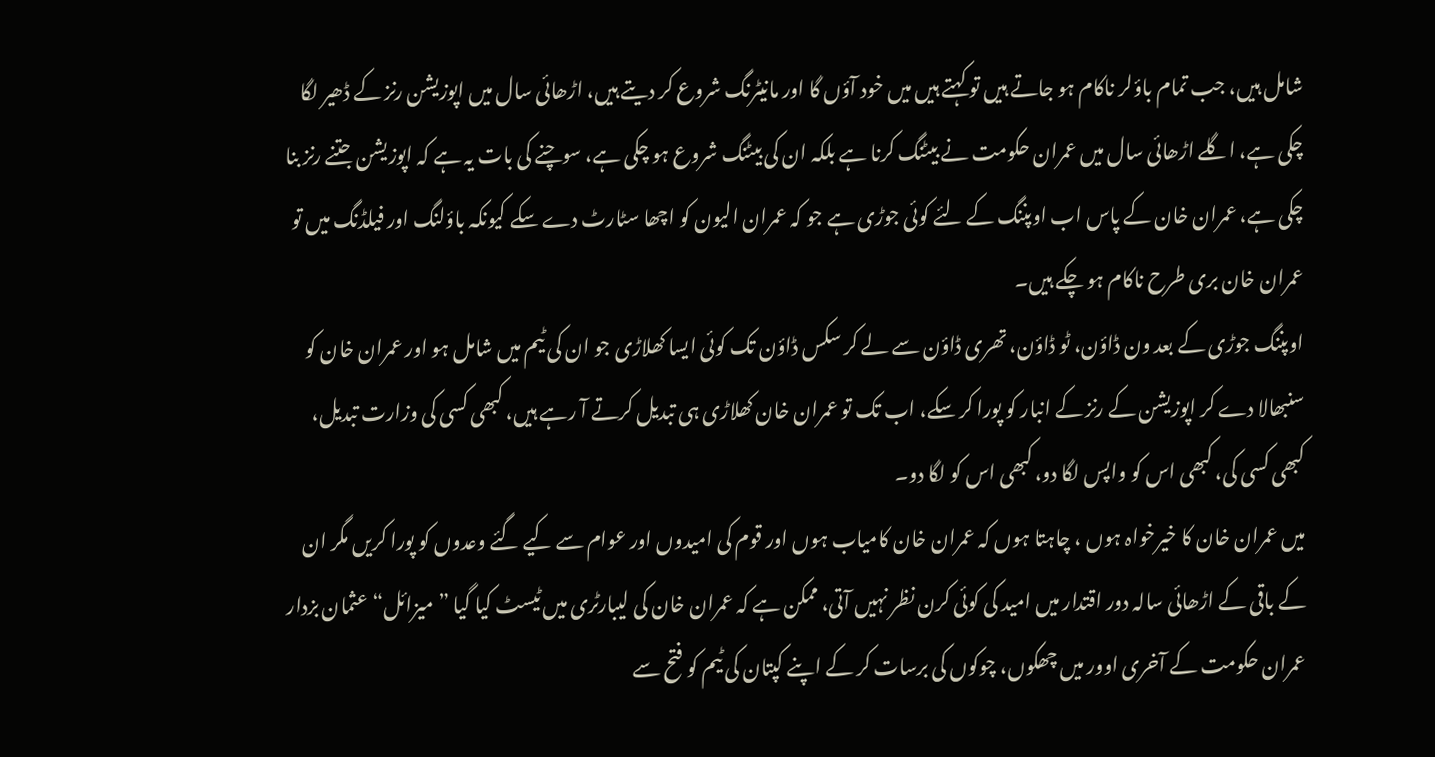شامل ہیں، جب تمام باؤلر ناکام ہو جاتے ہیں تو کہتے ہیں میں خود آؤں گا اور مانیٹرنگ شروع کر دیتے ہیں، اڑھائی سال میں اپوزیشن رنز کے ڈھیر لگا چکی ہے، اگلے اڑھائی سال میں عمران حکومت نے بیٹنگ کرنا ہے بلکہ ان کی بیٹنگ شروع ہو چکی ہے، سوچنے کی بات یہ ہے کہ اپوزیشن جتنے رنز بنا چکی ہے، عمران خان کے پاس اب اوپننگ کے لئے کوئی جوڑی ہے جو کہ عمران الیون کو اچھا سٹارٹ دے سکے کیونکہ باؤلنگ اور فیلڈنگ میں تو عمران خان بری طرح ناکام ہو چکے ہیں۔
اوپننگ جوڑی کے بعد ون ڈاؤن، ٹو ڈاؤن، تھری ڈاؤن سے لے کر سکس ڈاؤن تک کوئی ایسا کھلاڑی جو ان کی ٹیم میں شامل ہو اور عمران خان کو سنبھالا دے کر اپوزیشن کے رنز کے انبار کو پورا کر سکے، اب تک تو عمران خان کھلاڑی ہی تبدیل کرتے آ رہے ہیں، کبھی کسی کی وزارت تبدیل، کبھی کسی کی، کبھی اس کو واپس لگا دو، کبھی اس کو لگا دو۔
میں عمران خان کا خیرخواہ ہوں ، چاہتا ہوں کہ عمران خان کامیاب ہوں اور قوم کی امیدوں اور عوام سے کیے گئے وعدوں کو پورا کریں مگر ان کے باقی کے اڑھائی سالہ دور اقتدار میں امید کی کوئی کرن نظر نہیں آتی، ممکن ہے کہ عمران خان کی لیبارٹری میں ٹیسٹ کیا گیا ”میزائل“ عثمان بزدار عمران حکومت کے آخری اوور میں چھکوں، چوکوں کی برسات کر کے اپنے کپتان کی ٹیم کو فتح سے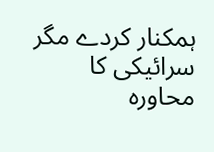ہمکنار کردے مگر سرائیکی کا محاورہ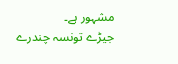مشہور ہے۔
جیڑے تونسہ چندرے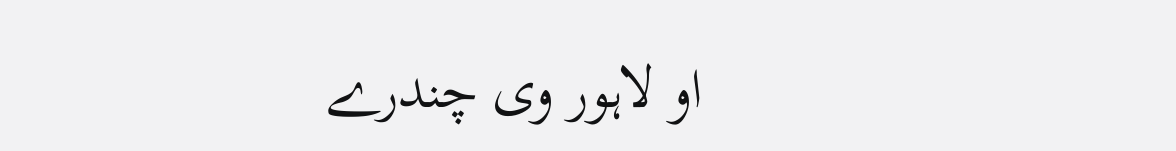او لاہور وی چندرے